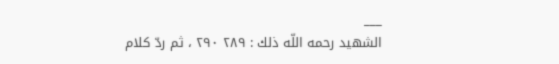___
الشهيد رحمه اللّه ذلك : ٢٨٩ ٢٩٠ ، ثم ردّ كلام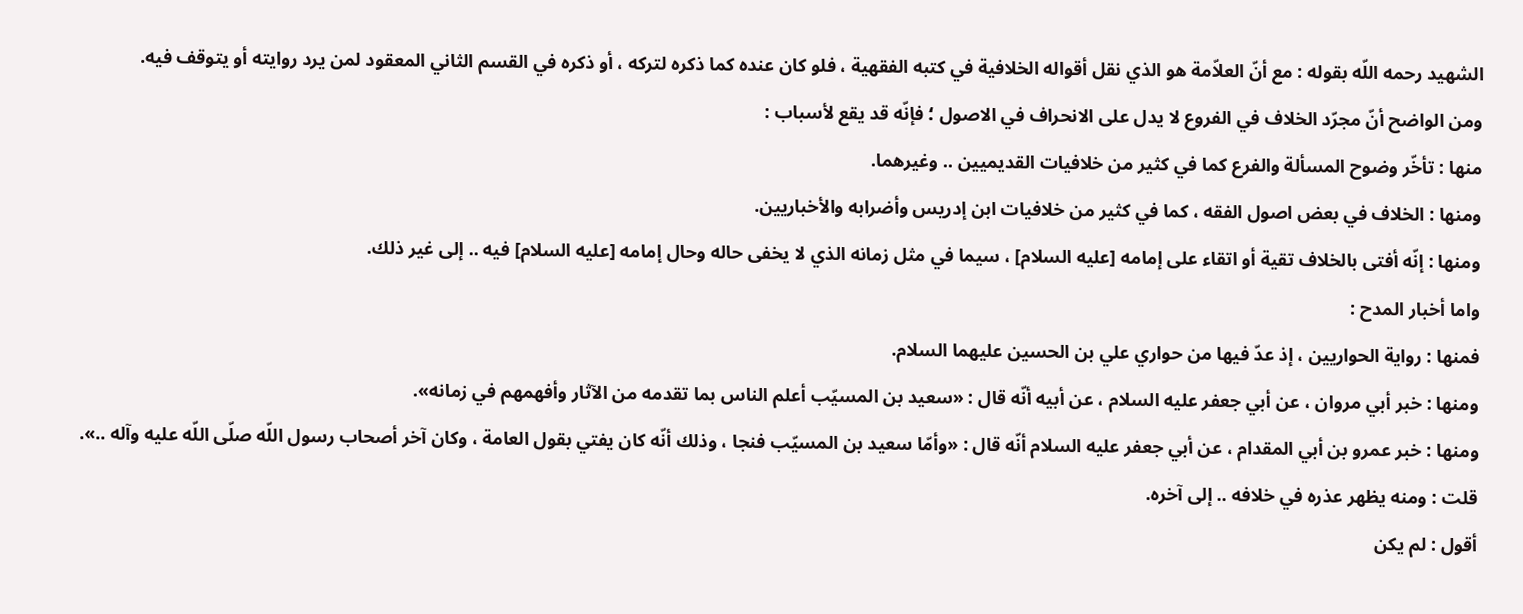الشهيد رحمه اللّه بقوله : مع أنّ العلاّمة هو الذي نقل أقواله الخلافية في كتبه الفقهية ، فلو كان عنده كما ذكره لتركه ، أو ذكره في القسم الثاني المعقود لمن يرد روايته أو يتوقف فيه.
ومن الواضح أنّ مجرّد الخلاف في الفروع لا يدل على الانحراف في الاصول ؛ فإنّه قد يقع لأسباب :
منها : تأخّر وضوح المسألة والفرع كما في كثير من خلافيات القديميين .. وغيرهما.
ومنها : الخلاف في بعض اصول الفقه ، كما في كثير من خلافيات ابن إدريس وأضرابه والأخباريين.
ومنها : إنّه أفتى بالخلاف تقية أو اتقاء على إمامه [عليه السلام] ، سيما في مثل زمانه الذي لا يخفى حاله وحال إمامه [عليه السلام] فيه .. إلى غير ذلك.
واما أخبار المدح :
فمنها : رواية الحواريين ، إذ عدّ فيها من حواري علي بن الحسين عليهما السلام.
ومنها : خبر أبي مروان ، عن أبي جعفر عليه السلام ، عن أبيه أنّه قال : «سعيد بن المسيّب أعلم الناس بما تقدمه من الآثار وأفهمهم في زمانه».
ومنها : خبر عمرو بن أبي المقدام ، عن أبي جعفر عليه السلام أنّه قال : «وأمّا سعيد بن المسيّب فنجا ، وذلك أنّه كان يفتي بقول العامة ، وكان آخر أصحاب رسول اللّه صلّى اللّه عليه وآله ..».
قلت : ومنه يظهر عذره في خلافه .. إلى آخره.
أقول : لم يكن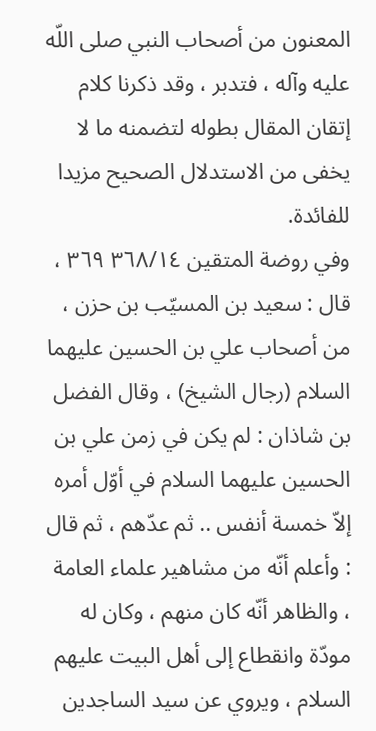المعنون من أصحاب النبي صلى اللّه عليه وآله ، فتدبر ، وقد ذكرنا كلام إتقان المقال بطوله لتضمنه ما لا يخفى من الاستدلال الصحيح مزيدا للفائدة.
وفي روضة المتقين ٣٦٨/١٤ ٣٦٩ ، قال : سعيد بن المسيّب بن حزن ، من أصحاب علي بن الحسين عليهما السلام (رجال الشيخ) ، وقال الفضل بن شاذان : لم يكن في زمن علي بن الحسين عليهما السلام في أوّل أمره إلاّ خمسة أنفس .. ثم عدّهم ، ثم قال : وأعلم أنّه من مشاهير علماء العامة ، والظاهر أنّه كان منهم ، وكان له مودّة وانقطاع إلى أهل البيت عليهم السلام ، ويروي عن سيد الساجدين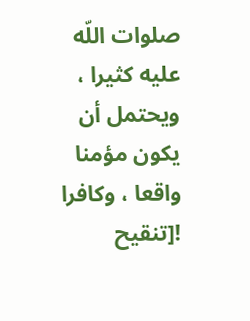صلوات اللّه عليه كثيرا ، ويحتمل أن يكون مؤمنا واقعا ، وكافرا
![تنقيح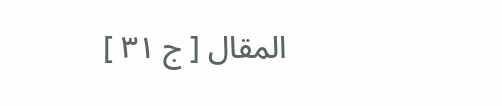المقال [ ج ٣١ ]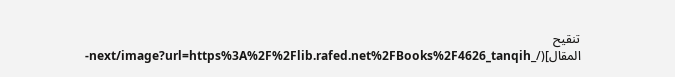تنقيح المقال](/_next/image?url=https%3A%2F%2Flib.rafed.net%2FBooks%2F4626_tanqih-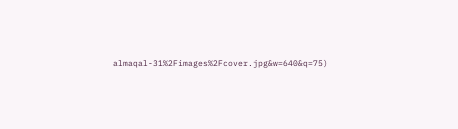almaqal-31%2Fimages%2Fcover.jpg&w=640&q=75)